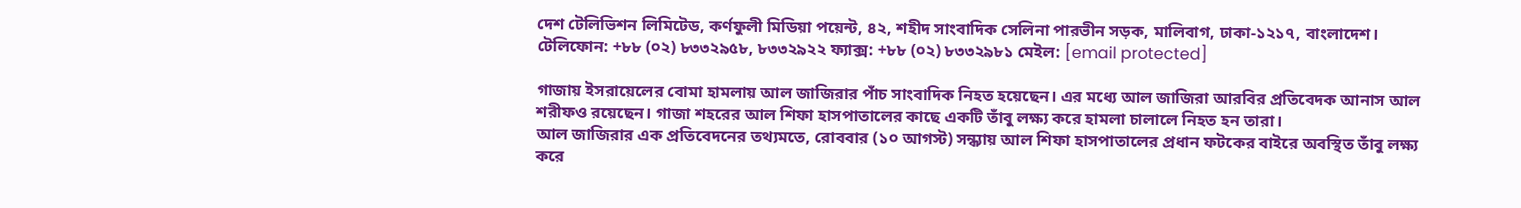দেশ টেলিভিশন লিমিটেড, কর্ণফুলী মিডিয়া পয়েন্ট, ৪২, শহীদ সাংবাদিক সেলিনা পারভীন সড়ক, মালিবাগ, ঢাকা-১২১৭, বাংলাদেশ।
টেলিফোন: +৮৮ (০২) ৮৩৩২৯৫৮, ৮৩৩২৯২২ ফ্যাক্স: +৮৮ (০২) ৮৩৩২৯৮১ মেইল: [email protected]

গাজায় ইসরায়েলের বোমা হামলায় আল জাজিরার পাঁচ সাংবাদিক নিহত হয়েছেন। এর মধ্যে আল জাজিরা আরবির প্রতিবেদক আনাস আল শরীফও রয়েছেন। গাজা শহরের আল শিফা হাসপাতালের কাছে একটি তাঁবু লক্ষ্য করে হামলা চালালে নিহত হন তারা।
আল জাজিরার এক প্রতিবেদনের তথ্যমতে, রোববার (১০ আগস্ট) সন্ধ্যায় আল শিফা হাসপাতালের প্রধান ফটকের বাইরে অবস্থিত তাঁবু লক্ষ্য করে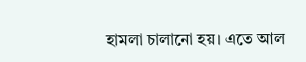হামলা চালানো হয়। এতে আল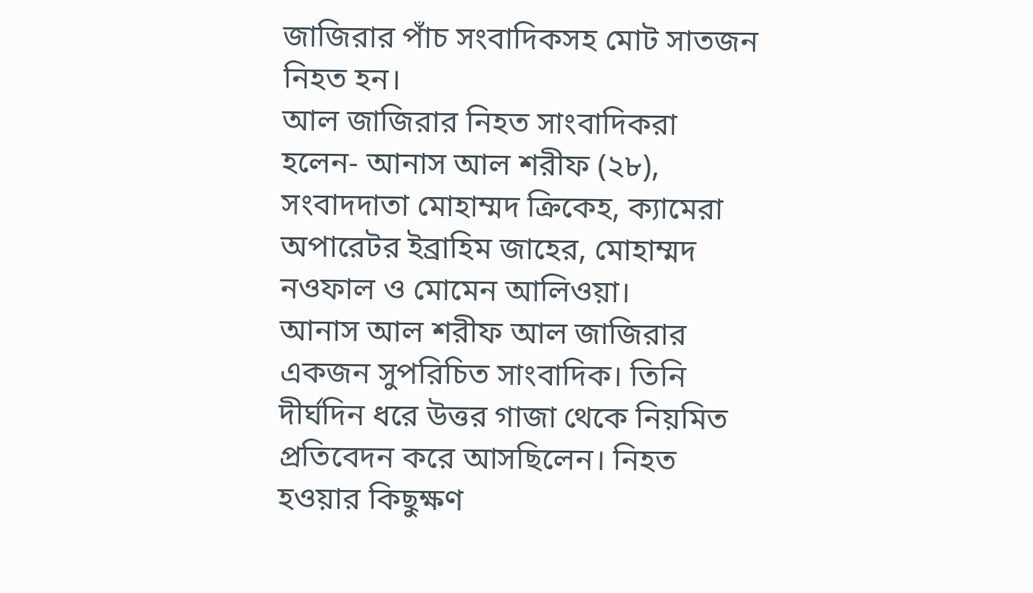জাজিরার পাঁচ সংবাদিকসহ মোট সাতজন নিহত হন।
আল জাজিরার নিহত সাংবাদিকরা হলেন- আনাস আল শরীফ (২৮), সংবাদদাতা মোহাম্মদ ক্রিকেহ, ক্যামেরা অপারেটর ইব্রাহিম জাহের, মোহাম্মদ নওফাল ও মোমেন আলিওয়া।
আনাস আল শরীফ আল জাজিরার একজন সুপরিচিত সাংবাদিক। তিনি দীর্ঘদিন ধরে উত্তর গাজা থেকে নিয়মিত প্রতিবেদন করে আসছিলেন। নিহত হওয়ার কিছুক্ষণ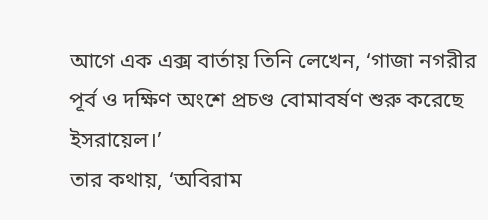আগে এক এক্স বার্তায় তিনি লেখেন, ‘গাজা নগরীর পূর্ব ও দক্ষিণ অংশে প্রচণ্ড বোমাবর্ষণ শুরু করেছে ইসরায়েল।’
তার কথায়, ‘অবিরাম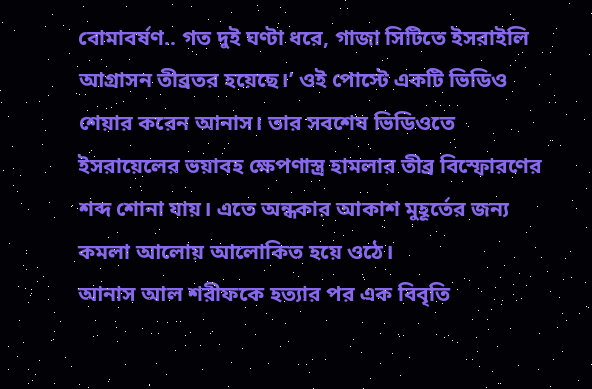বোমাবর্ষণ.. গত দুই ঘণ্টা ধরে, গাজা সিটিতে ইসরাইলি আগ্রাসন তীব্রতর হয়েছে।’ ওই পোস্টে একটি ভিডিও শেয়ার করেন আনাস। তার সবশেষ ভিডিওতে ইসরায়েলের ভয়াবহ ক্ষেপণাস্ত্র হামলার তীব্র বিস্ফোরণের শব্দ শোনা যায়। এতে অন্ধকার আকাশ মুহূর্তের জন্য কমলা আলোয় আলোকিত হয়ে ওঠে।
আনাস আল শরীফকে হত্যার পর এক বিবৃতি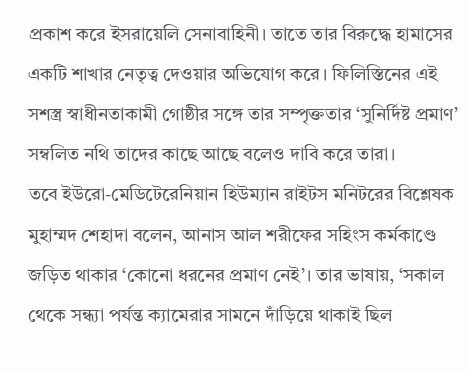প্রকাশ করে ইসরায়েলি সেনাবাহিনী। তাতে তার বিরুদ্ধে হামাসের একটি শাখার নেতৃত্ব দেওয়ার অভিযোগ করে। ফিলিস্তিনের এই সশস্ত্র স্বাধীনতাকামী গোষ্ঠীর সঙ্গে তার সম্পৃক্ততার ‘সুনির্দিষ্ট প্রমাণ’ সম্বলিত নথি তাদের কাছে আছে বলেও দাবি করে তারা।
তবে ইউরো-মেডিটেরেনিয়ান হিউম্যান রাইটস মনিটরের বিশ্লেষক মুহাম্মদ শেহাদা বলেন, আনাস আল শরীফের সহিংস কর্মকাণ্ডে জড়িত থাকার ‘কোনো ধরনের প্রমাণ নেই’। তার ভাষায়, ‘সকাল থেকে সন্ধ্যা পর্যন্ত ক্যামেরার সামনে দাঁড়িয়ে থাকাই ছিল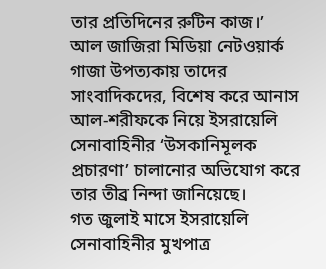তার প্রতিদিনের রুটিন কাজ।’
আল জাজিরা মিডিয়া নেটওয়ার্ক গাজা উপত্যকায় তাদের সাংবাদিকদের, বিশেষ করে আনাস আল-শরীফকে নিয়ে ইসরায়েলি সেনাবাহিনীর ‘উসকানিমূলক প্রচারণা’ চালানোর অভিযোগ করে তার তীব্র নিন্দা জানিয়েছে।
গত জুলাই মাসে ইসরায়েলি সেনাবাহিনীর মুখপাত্র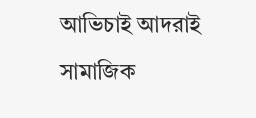আভিচাই আদরাই সামাজিক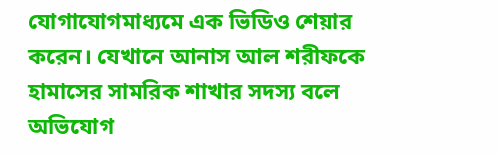যোগাযোগমাধ্যমে এক ভিডিও শেয়ার করেন। যেখানে আনাস আল শরীফকে হামাসের সামরিক শাখার সদস্য বলে অভিযোগ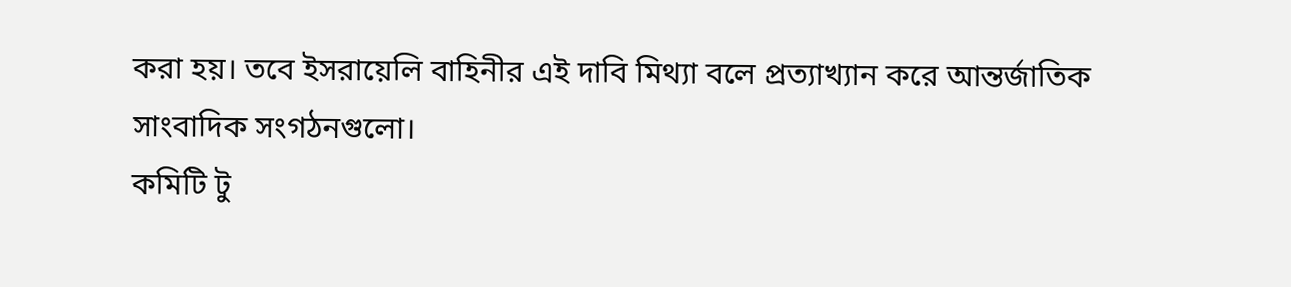করা হয়। তবে ইসরায়েলি বাহিনীর এই দাবি মিথ্যা বলে প্রত্যাখ্যান করে আন্তর্জাতিক সাংবাদিক সংগঠনগুলো।
কমিটি টু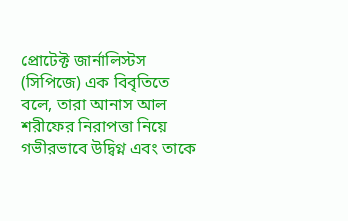প্রোটেক্ট জার্নালিস্টস (সিপিজে) এক বিবৃতিতে বলে, তারা আনাস আল শরীফের নিরাপত্তা নিয়ে গভীরভাবে উদ্বিগ্ন এবং তাকে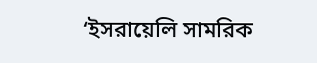‘ইসরায়েলি সামরিক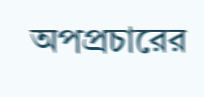অপপ্রচারের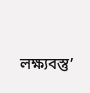লক্ষ্যবস্তু’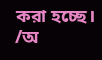করা হচ্ছে।
/অ